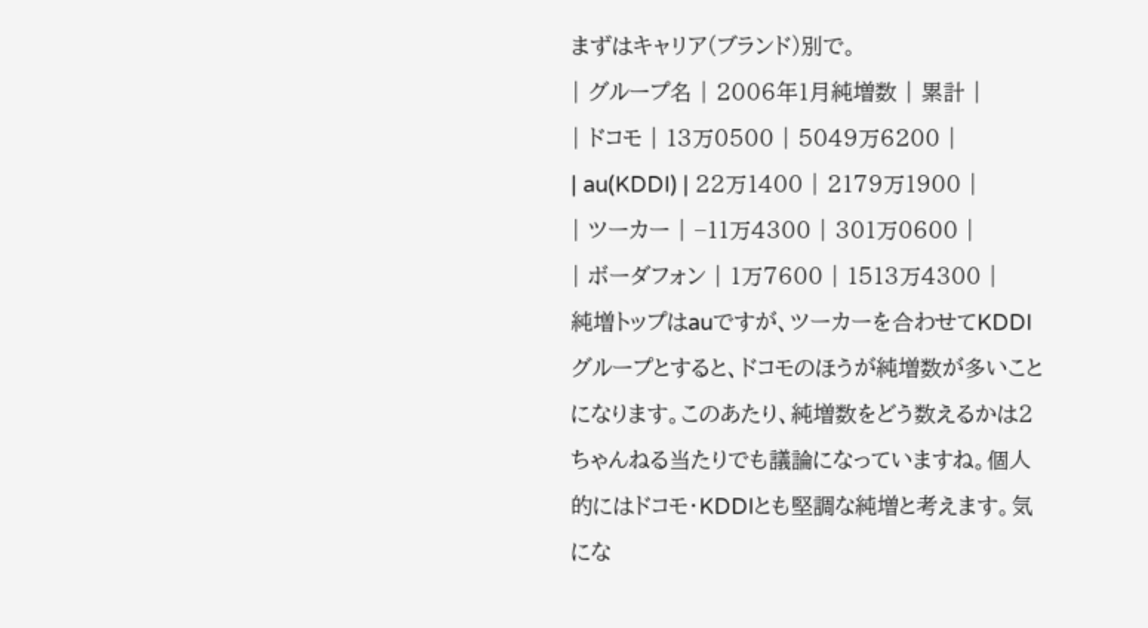まずはキャリア(ブランド)別で。
| グループ名 | 2006年1月純増数 | 累計 |
| ドコモ | 13万0500 | 5049万6200 |
| au(KDDI) | 22万1400 | 2179万1900 |
| ツーカー | −11万4300 | 301万0600 |
| ボーダフォン | 1万7600 | 1513万4300 |
純増トップはauですが、ツーカーを合わせてKDDIグループとすると、ドコモのほうが純増数が多いことになります。このあたり、純増数をどう数えるかは2ちゃんねる当たりでも議論になっていますね。個人的にはドコモ・KDDIとも堅調な純増と考えます。気にな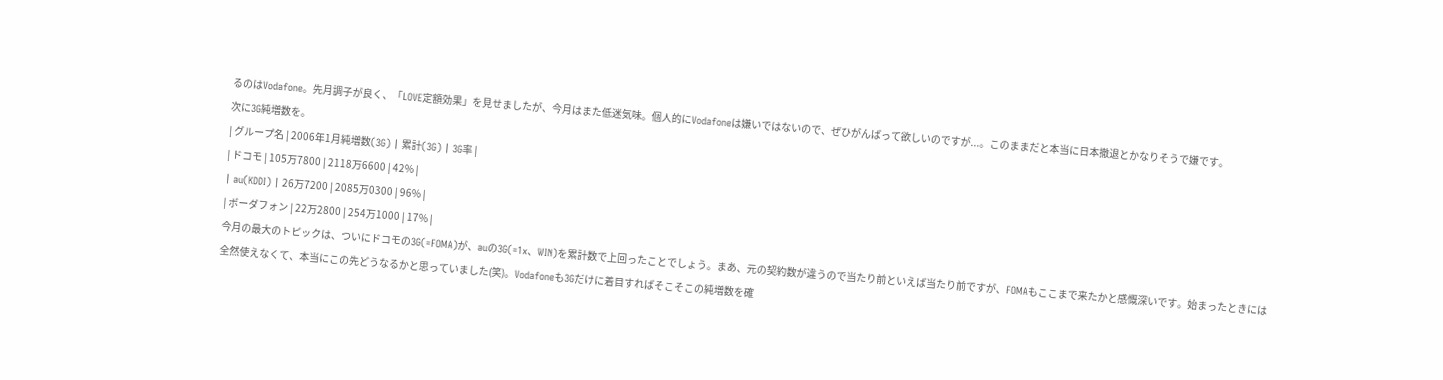るのはVodafone。先月調子が良く、「LOVE定額効果」を見せましたが、今月はまた低迷気味。個人的にVodafoneは嫌いではないので、ぜひがんばって欲しいのですが...。このままだと本当に日本撤退とかなりそうで嫌です。
次に3G純増数を。
| グループ名 | 2006年1月純増数(3G) | 累計(3G) | 3G率 |
| ドコモ | 105万7800 | 2118万6600 | 42% |
| au(KDDI) | 26万7200 | 2085万0300 | 96% |
| ボーダフォン | 22万2800 | 254万1000 | 17% |
今月の最大のトピックは、ついにドコモの3G(=FOMA)が、auの3G(=1x、WIN)を累計数で上回ったことでしょう。まあ、元の契約数が違うので当たり前といえば当たり前ですが、FOMAもここまで来たかと感慨深いです。始まったときには全然使えなくて、本当にこの先どうなるかと思っていました(笑)。Vodafoneも3Gだけに着目すればそこそこの純増数を確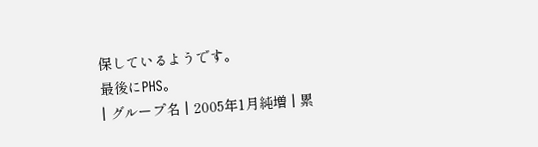保しているようです。
最後にPHS。
| グループ名 | 2005年1月純増 | 累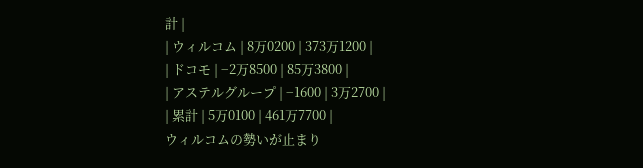計 |
| ウィルコム | 8万0200 | 373万1200 |
| ドコモ | −2万8500 | 85万3800 |
| アステルグループ | −1600 | 3万2700 |
| 累計 | 5万0100 | 461万7700 |
ウィルコムの勢いが止まり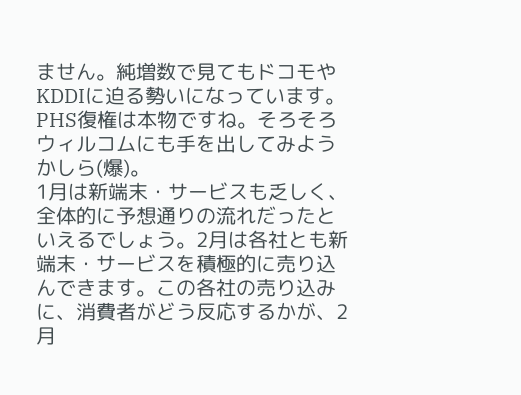ません。純増数で見てもドコモやKDDIに迫る勢いになっています。PHS復権は本物ですね。そろそろウィルコムにも手を出してみようかしら(爆)。
1月は新端末・サービスも乏しく、全体的に予想通りの流れだったといえるでしょう。2月は各社とも新端末・サービスを積極的に売り込んできます。この各社の売り込みに、消費者がどう反応するかが、2月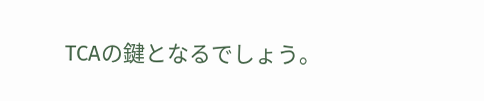TCAの鍵となるでしょう。